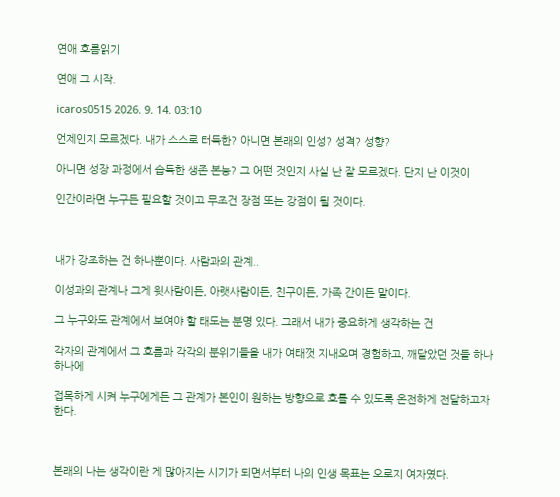연애 흐름읽기

연애 그 시작.

icaros0515 2026. 9. 14. 03:10

언제인지 모르겠다. 내가 스스로 터득한? 아니면 본래의 인성? 성격? 성향?

아니면 성장 과정에서 습득한 생존 본능? 그 어떤 것인지 사실 난 잘 모르겠다. 단지 난 이것이

인간이라면 누구든 필요할 것이고 무조건 장점 또는 강점이 될 것이다.



내가 강조하는 건 하나뿐이다. 사람과의 관계..

이성과의 관계나 그게 윗사람이든, 아랫사람이든, 친구이든, 가족 간이든 말이다.

그 누구와도 관계에서 보여야 할 태도는 분명 있다. 그래서 내가 중요하게 생각하는 건

각자의 관계에서 그 흐름과 각각의 분위기들을 내가 여태껏 지내오며 경험하고, 깨달았던 것들 하나하나에

접목하게 시켜 누구에게든 그 관계가 본인이 원하는 방향으로 흐를 수 있도록 온전하게 전달하고자 한다.



본래의 나는 생각이란 게 많아지는 시기가 되면서부터 나의 인생 목표는 오로지 여자였다.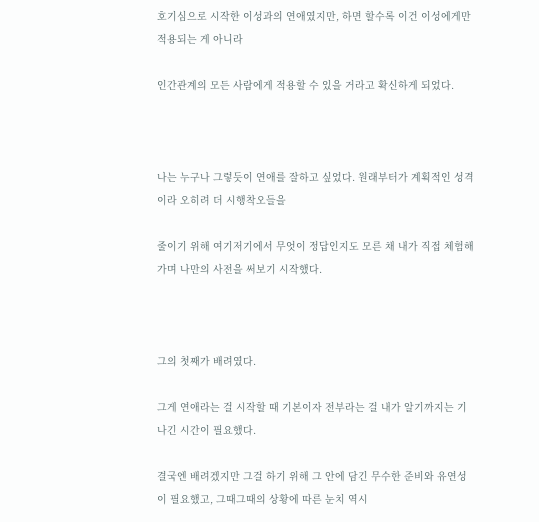호기심으로 시작한 이성과의 연애였지만, 하면 할수록 이건 이성에게만 적용되는 게 아니라

인간관계의 모든 사람에게 적용할 수 있을 거라고 확신하게 되었다.



나는 누구나 그렇듯이 연애를 잘하고 싶었다. 원래부터가 계획적인 성격이라 오히려 더 시행착오들을

줄이기 위해 여기저기에서 무엇이 정답인지도 모른 채 내가 직접 체험해 가며 나만의 사전을 써보기 시작했다.



그의 첫째가 배려였다.

그게 연애라는 걸 시작할 때 기본이자 전부라는 걸 내가 알기까지는 기나긴 시간이 필요했다.

결국엔 배려겠지만 그걸 하기 위해 그 안에 담긴 무수한 준비와 유연성이 필요했고, 그때그때의 상황에 따른 눈치 역시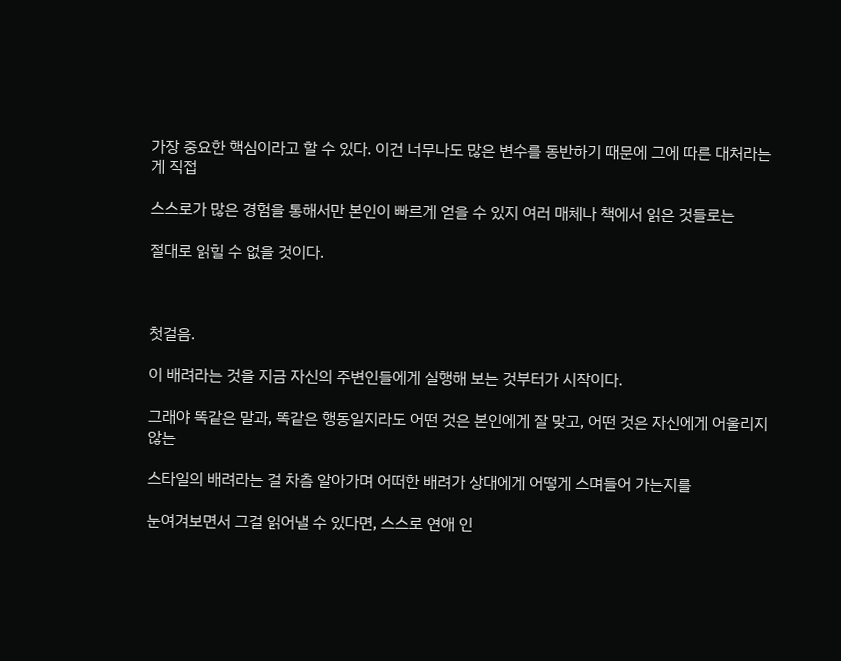가장 중요한 핵심이라고 할 수 있다. 이건 너무나도 많은 변수를 동반하기 때문에 그에 따른 대처라는 게 직접

스스로가 많은 경험을 통해서만 본인이 빠르게 얻을 수 있지 여러 매체나 책에서 읽은 것들로는

절대로 읽힐 수 없을 것이다.



첫걸음.

이 배려라는 것을 지금 자신의 주변인들에게 실행해 보는 것부터가 시작이다.

그래야 똑같은 말과, 똑같은 행동일지라도 어떤 것은 본인에게 잘 맞고, 어떤 것은 자신에게 어울리지 않는

스타일의 배려라는 걸 차츰 알아가며 어떠한 배려가 상대에게 어떻게 스며들어 가는지를

눈여겨보면서 그걸 읽어낼 수 있다면, 스스로 연애 인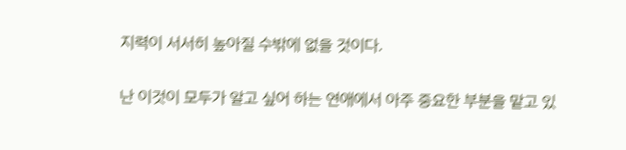지력이 서서히 높아질 수밖에 없을 것이다.

난 이것이 모두가 알고 싶어 하는 연애에서 아주 중요한 부분을 맡고 있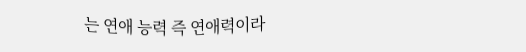는 연애 능력 즉 연애력이라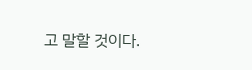고 말할 것이다.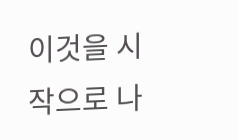이것을 시작으로 나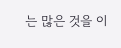는 많은 것을 이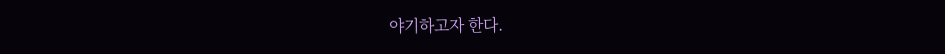야기하고자 한다.